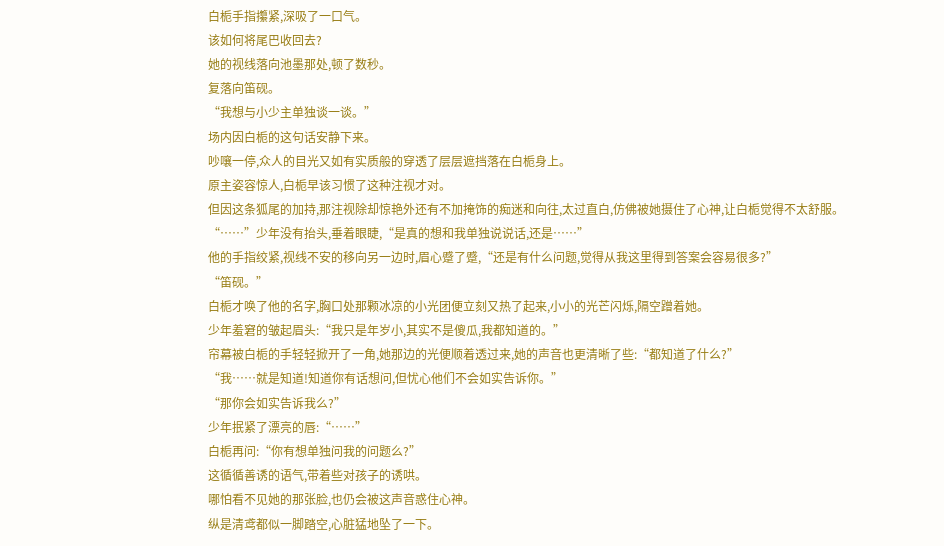白栀手指攥紧,深吸了一口气。
该如何将尾巴收回去?
她的视线落向池墨那处,顿了数秒。
复落向笛砚。
“我想与小少主单独谈一谈。”
场内因白栀的这句话安静下来。
吵嚷一停,众人的目光又如有实质般的穿透了层层遮挡落在白栀身上。
原主姿容惊人,白栀早该习惯了这种注视才对。
但因这条狐尾的加持,那注视除却惊艳外还有不加掩饰的痴迷和向往,太过直白,仿佛被她摄住了心神,让白栀觉得不太舒服。
“……”少年没有抬头,垂着眼睫,“是真的想和我单独说说话,还是……”
他的手指绞紧,视线不安的移向另一边时,眉心蹙了蹙,“还是有什么问题,觉得从我这里得到答案会容易很多?”
“笛砚。”
白栀才唤了他的名字,胸口处那颗冰凉的小光团便立刻又热了起来,小小的光芒闪烁,隔空蹭着她。
少年羞窘的皱起眉头:“我只是年岁小,其实不是傻瓜,我都知道的。”
帘幕被白栀的手轻轻掀开了一角,她那边的光便顺着透过来,她的声音也更清晰了些:“都知道了什么?”
“我……就是知道!知道你有话想问,但忧心他们不会如实告诉你。”
“那你会如实告诉我么?”
少年抿紧了漂亮的唇:“……”
白栀再问:“你有想单独问我的问题么?”
这循循善诱的语气,带着些对孩子的诱哄。
哪怕看不见她的那张脸,也仍会被这声音惑住心神。
纵是清鸢都似一脚踏空,心脏猛地坠了一下。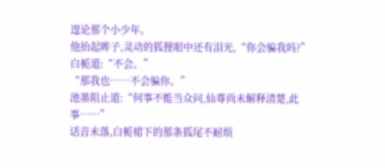遑论那个小少年。
他抬起眸子,灵动的狐狸眼中还有泪光,“你会骗我吗?”
白栀道:“不会。”
“那我也……不会骗你。”
池墨阻止道:“何事不能当众问,仙尊尚未解释清楚,此事……”
话音未落,白栀裙下的那条狐尾不耐烦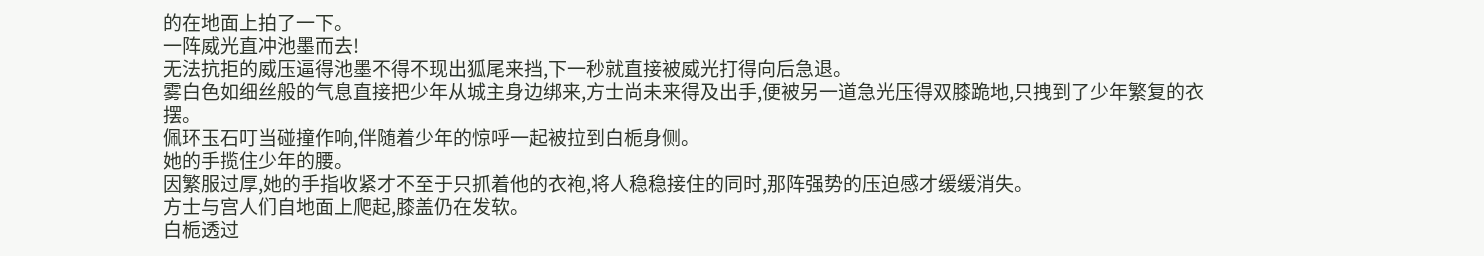的在地面上拍了一下。
一阵威光直冲池墨而去!
无法抗拒的威压逼得池墨不得不现出狐尾来挡,下一秒就直接被威光打得向后急退。
雾白色如细丝般的气息直接把少年从城主身边绑来,方士尚未来得及出手,便被另一道急光压得双膝跪地,只拽到了少年繁复的衣摆。
佩环玉石叮当碰撞作响,伴随着少年的惊呼一起被拉到白栀身侧。
她的手揽住少年的腰。
因繁服过厚,她的手指收紧才不至于只抓着他的衣袍,将人稳稳接住的同时,那阵强势的压迫感才缓缓消失。
方士与宫人们自地面上爬起,膝盖仍在发软。
白栀透过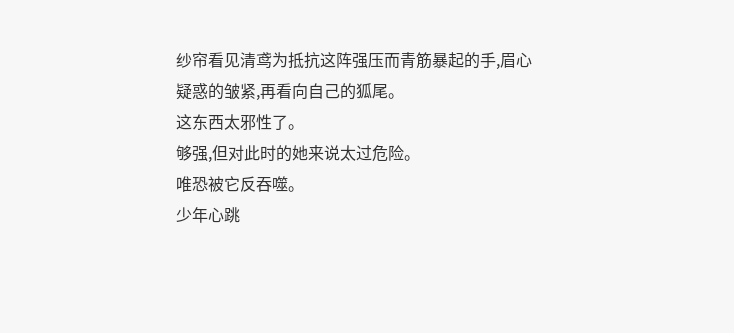纱帘看见清鸢为抵抗这阵强压而青筋暴起的手,眉心疑惑的皱紧,再看向自己的狐尾。
这东西太邪性了。
够强,但对此时的她来说太过危险。
唯恐被它反吞噬。
少年心跳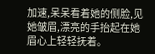加速,呆呆看着她的侧脸,见她皱眉,漂亮的手抬起在她眉心上轻轻抚着。